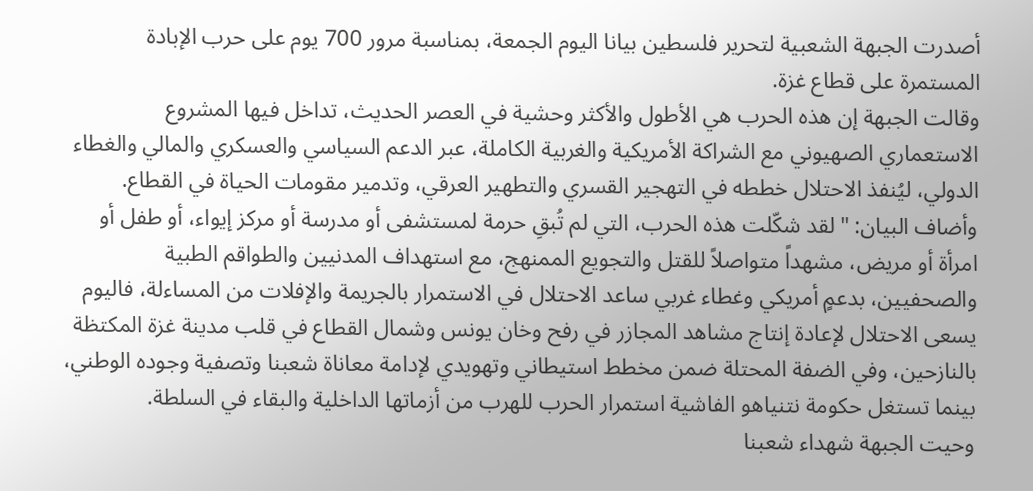أصدرت الجبهة الشعبية لتحرير فلسطين بيانا اليوم الجمعة، بمناسبة مرور 700 يوم على حرب الإبادة المستمرة على قطاع غزة.
وقالت الجبهة إن هذه الحرب هي الأطول والأكثر وحشية في العصر الحديث، تداخل فيها المشروع الاستعماري الصهيوني مع الشراكة الأمريكية والغربية الكاملة، عبر الدعم السياسي والعسكري والمالي والغطاء الدولي، ليُنفذ الاحتلال خططه في التهجير القسري والتطهير العرقي، وتدمير مقومات الحياة في القطاع.
وأضاف البيان: "لقد شكّلت هذه الحرب، التي لم تُبقِ حرمة لمستشفى أو مدرسة أو مركز إيواء، أو طفل أو امرأة أو مريض، مشهداً متواصلاً للقتل والتجويع الممنهج، مع استهداف المدنيين والطواقم الطبية والصحفيين، بدعمٍ أمريكي وغطاء غربي ساعد الاحتلال في الاستمرار بالجريمة والإفلات من المساءلة، فاليوم يسعى الاحتلال لإعادة إنتاج مشاهد المجازر في رفح وخان يونس وشمال القطاع في قلب مدينة غزة المكتظة بالنازحين، وفي الضفة المحتلة ضمن مخطط استيطاني وتهويدي لإدامة معاناة شعبنا وتصفية وجوده الوطني، بينما تستغل حكومة نتنياهو الفاشية استمرار الحرب للهرب من أزماتها الداخلية والبقاء في السلطة.
وحيت الجبهة شهداء شعبنا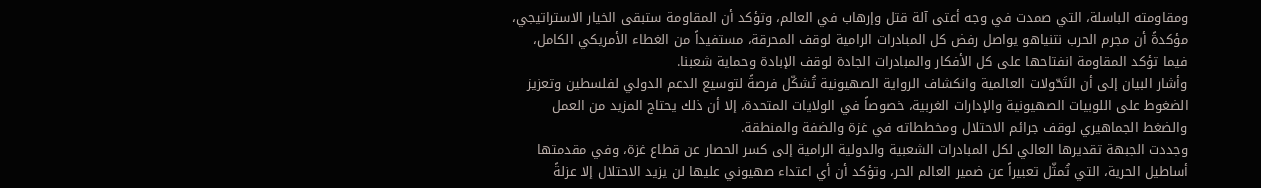ومقاومته الباسلة، التي صمدت في وجه أعتى آلة قتل وإرهاب في العالم، وتؤكد أن المقاومة ستبقى الخيار الاستراتيجي، مؤكدةً أن مجرم الحرب نتنياهو يواصل رفض كل المبادرات الرامية لوقف المحرقة، مستفيداً من الغطاء الأمريكي الكامل، فيما تؤكد المقاومة انفتاحها على كل الأفكار والمبادرات الجادة لوقف الإبادة وحماية شعبنا.
وأشار البيان إلى أن التَحّولات العالمية وانكشاف الرواية الصهيونية تُشكّل فرصةً لتوسيع الدعم الدولي لفلسطين وتعزيز الضغوط على اللوبيات الصهيونية والإدارات الغربية، خصوصاً في الولايات المتحدة، إلا أن ذلك يحتاج المزيد من العمل والضغط الجماهيري لوقف جرائم الاحتلال ومخططاته في غزة والضفة والمنطقة.
وجددت الجبهة تقديرها العالي لكل المبادرات الشعبية والدولية الرامية إلى كسر الحصار عن قطاع غزة، وفي مقدمتها أساطيل الحرية، التي تُمثّل تعبيراً عن ضمير العالم الحر، وتؤكد أن أي اعتداء صهيوني عليها لن يزيد الاحتلال إلا عزلةً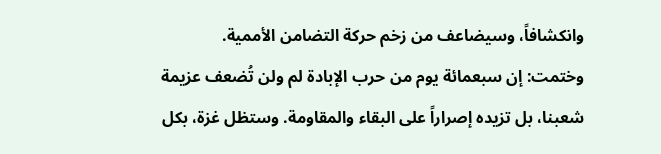وانكشافاً، وسيضاعف من زخم حركة التضامن الأممية.
وختمت: إن سبعمائة يوم من حرب الإبادة لم ولن تُضعف عزيمة شعبنا، بل تزيده إصراراً على البقاء والمقاومة. وستظل غزة، بكل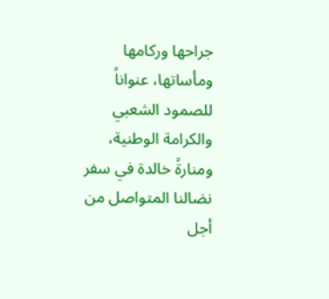جراحها وركامها ومأساتها، عنواناً للصمود الشعبي والكرامة الوطنية، ومنارةً خالدة في سفر نضالنا المتواصل من أجل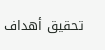تحقيق أهداف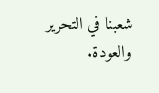شعبنا في التحرير والعودة.